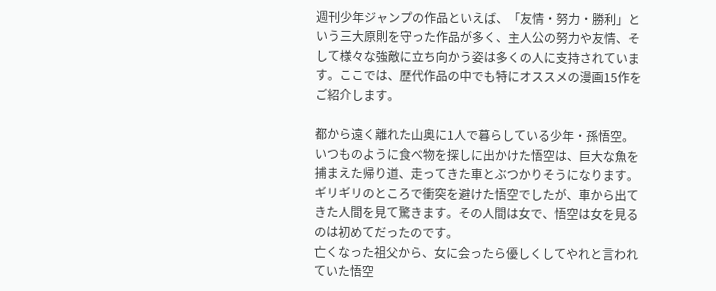週刊少年ジャンプの作品といえば、「友情・努力・勝利」という三大原則を守った作品が多く、主人公の努力や友情、そして様々な強敵に立ち向かう姿は多くの人に支持されています。ここでは、歴代作品の中でも特にオススメの漫画15作をご紹介します。

都から遠く離れた山奥に1人で暮らしている少年・孫悟空。いつものように食べ物を探しに出かけた悟空は、巨大な魚を捕まえた帰り道、走ってきた車とぶつかりそうになります。ギリギリのところで衝突を避けた悟空でしたが、車から出てきた人間を見て驚きます。その人間は女で、悟空は女を見るのは初めてだったのです。
亡くなった祖父から、女に会ったら優しくしてやれと言われていた悟空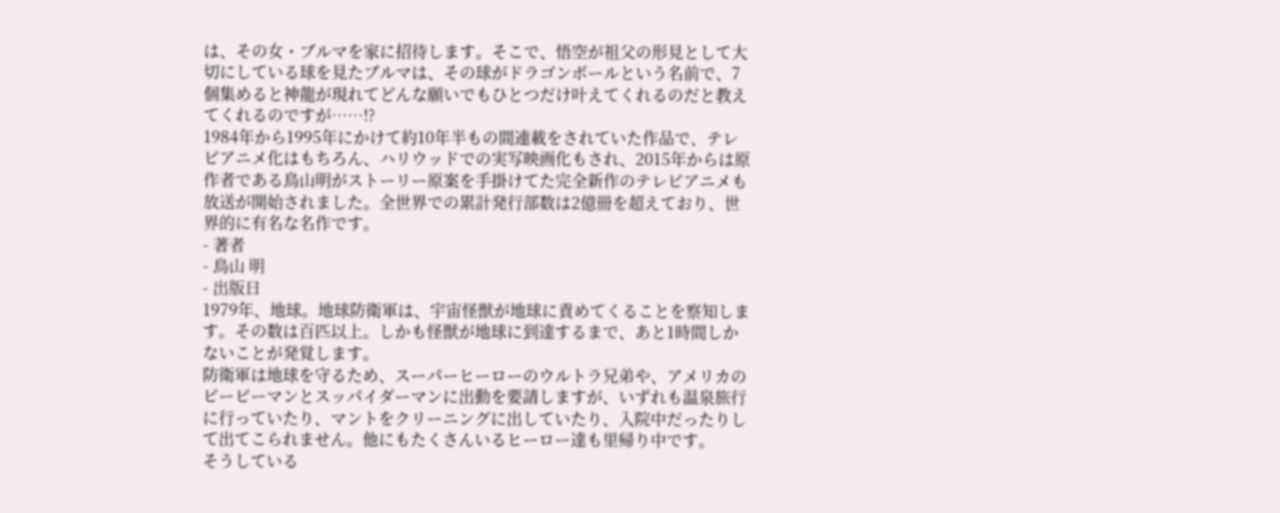は、その女・ブルマを家に招待します。そこで、悟空が祖父の形見として大切にしている球を見たブルマは、その球がドラゴンボールという名前で、7個集めると神龍が現れてどんな願いでもひとつだけ叶えてくれるのだと教えてくれるのですが……!?
1984年から1995年にかけて約10年半もの間連載をされていた作品で、テレビアニメ化はもちろん、ハリウッドでの実写映画化もされ、2015年からは原作者である鳥山明がストーリー原案を手掛けてた完全新作のテレビアニメも放送が開始されました。全世界での累計発行部数は2億冊を超えており、世界的に有名な名作です。
- 著者
- 鳥山 明
- 出版日
1979年、地球。地球防衛軍は、宇宙怪獣が地球に責めてくることを察知します。その数は百匹以上。しかも怪獣が地球に到達するまで、あと1時間しかないことが発覚します。
防衛軍は地球を守るため、スーパーヒーローのウルトラ兄弟や、アメリカのピーピーマンとスッパイダーマンに出動を要請しますが、いずれも温泉旅行に行っていたり、マントをクリーニングに出していたり、入院中だったりして出てこられません。他にもたくさんいるヒーロー達も里帰り中です。
そうしている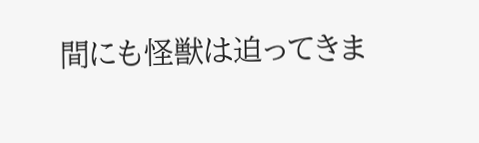間にも怪獣は迫ってきま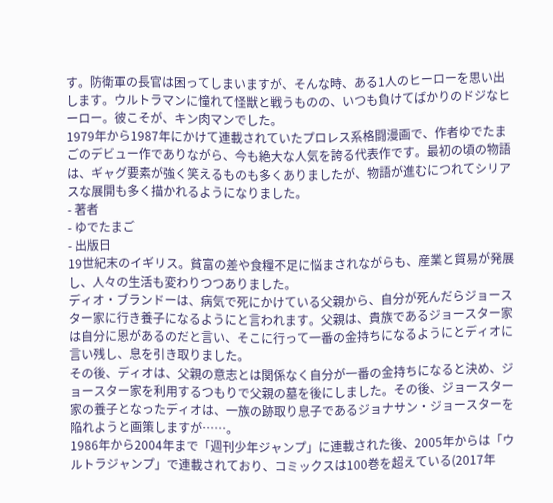す。防衛軍の長官は困ってしまいますが、そんな時、ある1人のヒーローを思い出します。ウルトラマンに憧れて怪獣と戦うものの、いつも負けてばかりのドジなヒーロー。彼こそが、キン肉マンでした。
1979年から1987年にかけて連載されていたプロレス系格闘漫画で、作者ゆでたまごのデビュー作でありながら、今も絶大な人気を誇る代表作です。最初の頃の物語は、ギャグ要素が強く笑えるものも多くありましたが、物語が進むにつれてシリアスな展開も多く描かれるようになりました。
- 著者
- ゆでたまご
- 出版日
19世紀末のイギリス。貧富の差や食糧不足に悩まされながらも、産業と貿易が発展し、人々の生活も変わりつつありました。
ディオ・ブランドーは、病気で死にかけている父親から、自分が死んだらジョースター家に行き養子になるようにと言われます。父親は、貴族であるジョースター家は自分に恩があるのだと言い、そこに行って一番の金持ちになるようにとディオに言い残し、息を引き取りました。
その後、ディオは、父親の意志とは関係なく自分が一番の金持ちになると決め、ジョースター家を利用するつもりで父親の墓を後にしました。その後、ジョースター家の養子となったディオは、一族の跡取り息子であるジョナサン・ジョースターを陥れようと画策しますが……。
1986年から2004年まで「週刊少年ジャンプ」に連載された後、2005年からは「ウルトラジャンプ」で連載されており、コミックスは100巻を超えている(2017年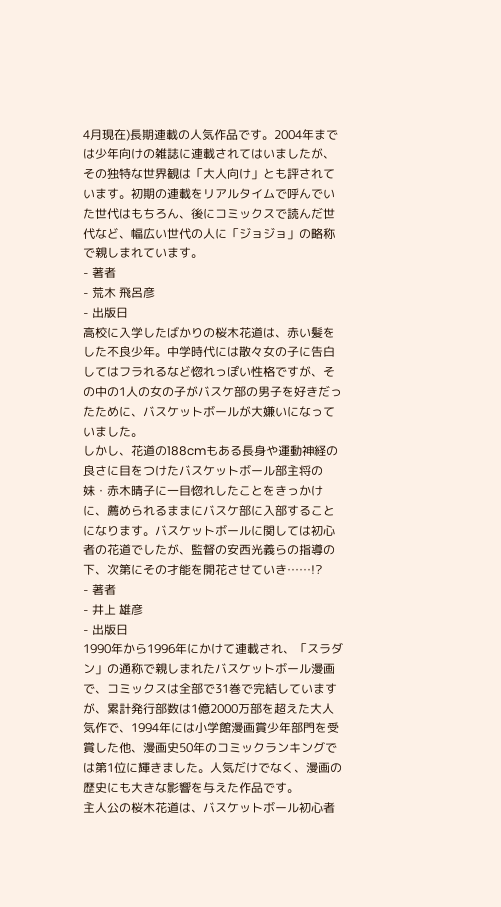4月現在)長期連載の人気作品です。2004年までは少年向けの雑誌に連載されてはいましたが、その独特な世界観は「大人向け」とも評されています。初期の連載をリアルタイムで呼んでいた世代はもちろん、後にコミックスで読んだ世代など、幅広い世代の人に「ジョジョ」の略称で親しまれています。
- 著者
- 荒木 飛呂彦
- 出版日
高校に入学したばかりの桜木花道は、赤い髪をした不良少年。中学時代には散々女の子に告白してはフラれるなど惚れっぽい性格ですが、その中の1人の女の子がバスケ部の男子を好きだったために、バスケットボールが大嫌いになっていました。
しかし、花道の188cmもある長身や運動神経の良さに目をつけたバスケットボール部主将の妹・赤木晴子に一目惚れしたことをきっかけに、薦められるままにバスケ部に入部することになります。バスケットボールに関しては初心者の花道でしたが、監督の安西光義らの指導の下、次第にその才能を開花させていき……!?
- 著者
- 井上 雄彦
- 出版日
1990年から1996年にかけて連載され、「スラダン」の通称で親しまれたバスケットボール漫画で、コミックスは全部で31巻で完結していますが、累計発行部数は1億2000万部を超えた大人気作で、1994年には小学館漫画賞少年部門を受賞した他、漫画史50年のコミックランキングでは第1位に輝きました。人気だけでなく、漫画の歴史にも大きな影響を与えた作品です。
主人公の桜木花道は、バスケットボール初心者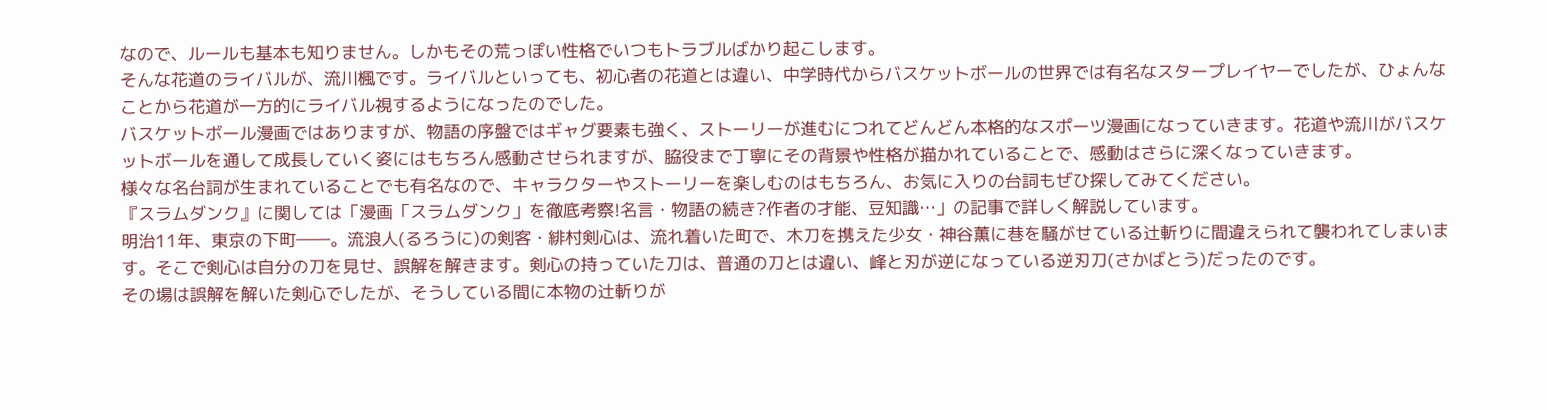なので、ルールも基本も知りません。しかもその荒っぽい性格でいつもトラブルばかり起こします。
そんな花道のライバルが、流川楓です。ライバルといっても、初心者の花道とは違い、中学時代からバスケットボールの世界では有名なスタープレイヤーでしたが、ひょんなことから花道が一方的にライバル視するようになったのでした。
バスケットボール漫画ではありますが、物語の序盤ではギャグ要素も強く、ストーリーが進むにつれてどんどん本格的なスポーツ漫画になっていきます。花道や流川がバスケットボールを通して成長していく姿にはもちろん感動させられますが、脇役まで丁寧にその背景や性格が描かれていることで、感動はさらに深くなっていきます。
様々な名台詞が生まれていることでも有名なので、キャラクターやストーリーを楽しむのはもちろん、お気に入りの台詞もぜひ探してみてください。
『スラムダンク』に関しては「漫画「スラムダンク」を徹底考察!名言・物語の続き?作者の才能、豆知識…」の記事で詳しく解説しています。
明治11年、東京の下町――。流浪人(るろうに)の剣客・緋村剣心は、流れ着いた町で、木刀を携えた少女・神谷薫に巷を騒がせている辻斬りに間違えられて襲われてしまいます。そこで剣心は自分の刀を見せ、誤解を解きます。剣心の持っていた刀は、普通の刀とは違い、峰と刃が逆になっている逆刃刀(さかばとう)だったのです。
その場は誤解を解いた剣心でしたが、そうしている間に本物の辻斬りが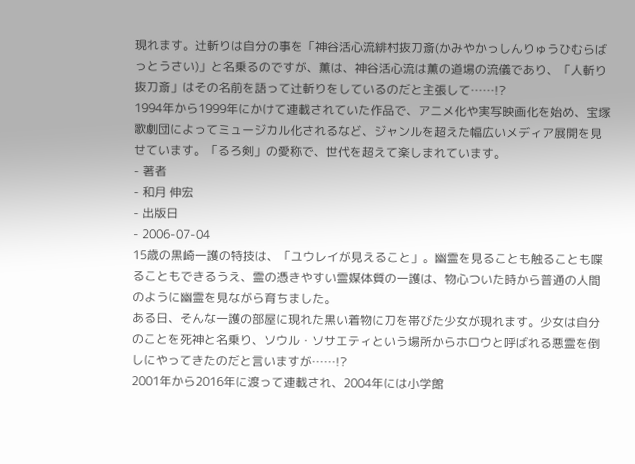現れます。辻斬りは自分の事を「神谷活心流緋村抜刀斎(かみやかっしんりゅうひむらばっとうさい)」と名乗るのですが、薫は、神谷活心流は薫の道場の流儀であり、「人斬り抜刀斎」はその名前を語って辻斬りをしているのだと主張して……!?
1994年から1999年にかけて連載されていた作品で、アニメ化や実写映画化を始め、宝塚歌劇団によってミュージカル化されるなど、ジャンルを超えた幅広いメディア展開を見せています。「るろ剣」の愛称で、世代を超えて楽しまれています。
- 著者
- 和月 伸宏
- 出版日
- 2006-07-04
15歳の黒崎一護の特技は、「ユウレイが見えること」。幽霊を見ることも触ることも喋ることもできるうえ、霊の憑きやすい霊媒体質の一護は、物心ついた時から普通の人間のように幽霊を見ながら育ちました。
ある日、そんな一護の部屋に現れた黒い着物に刀を帯びた少女が現れます。少女は自分のことを死神と名乗り、ソウル・ソサエティという場所からホロウと呼ばれる悪霊を倒しにやってきたのだと言いますが……!?
2001年から2016年に渡って連載され、2004年には小学館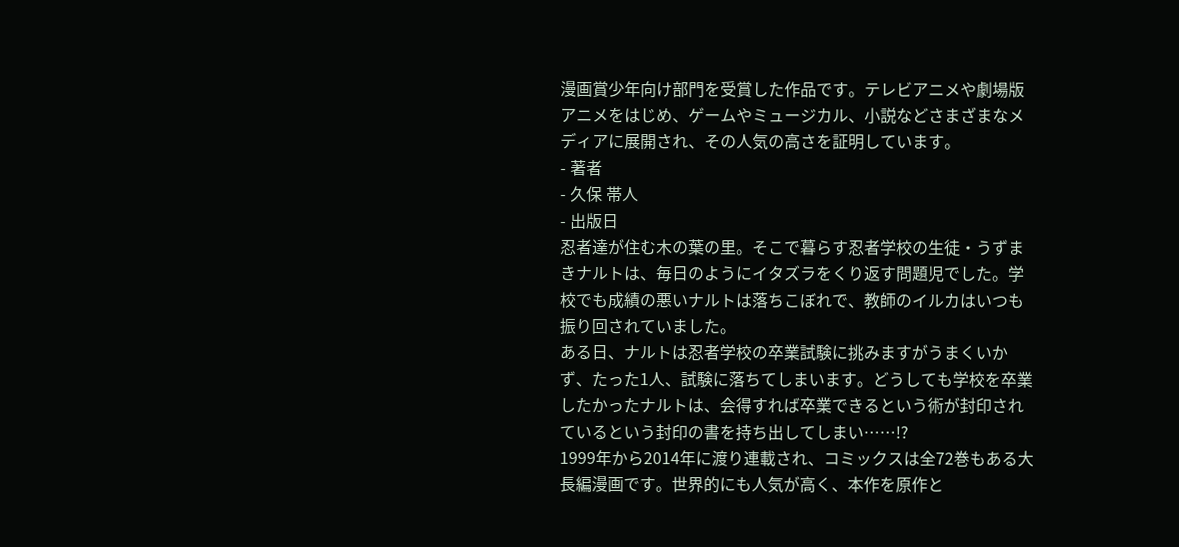漫画賞少年向け部門を受賞した作品です。テレビアニメや劇場版アニメをはじめ、ゲームやミュージカル、小説などさまざまなメディアに展開され、その人気の高さを証明しています。
- 著者
- 久保 帯人
- 出版日
忍者達が住む木の葉の里。そこで暮らす忍者学校の生徒・うずまきナルトは、毎日のようにイタズラをくり返す問題児でした。学校でも成績の悪いナルトは落ちこぼれで、教師のイルカはいつも振り回されていました。
ある日、ナルトは忍者学校の卒業試験に挑みますがうまくいかず、たった1人、試験に落ちてしまいます。どうしても学校を卒業したかったナルトは、会得すれば卒業できるという術が封印されているという封印の書を持ち出してしまい……!?
1999年から2014年に渡り連載され、コミックスは全72巻もある大長編漫画です。世界的にも人気が高く、本作を原作と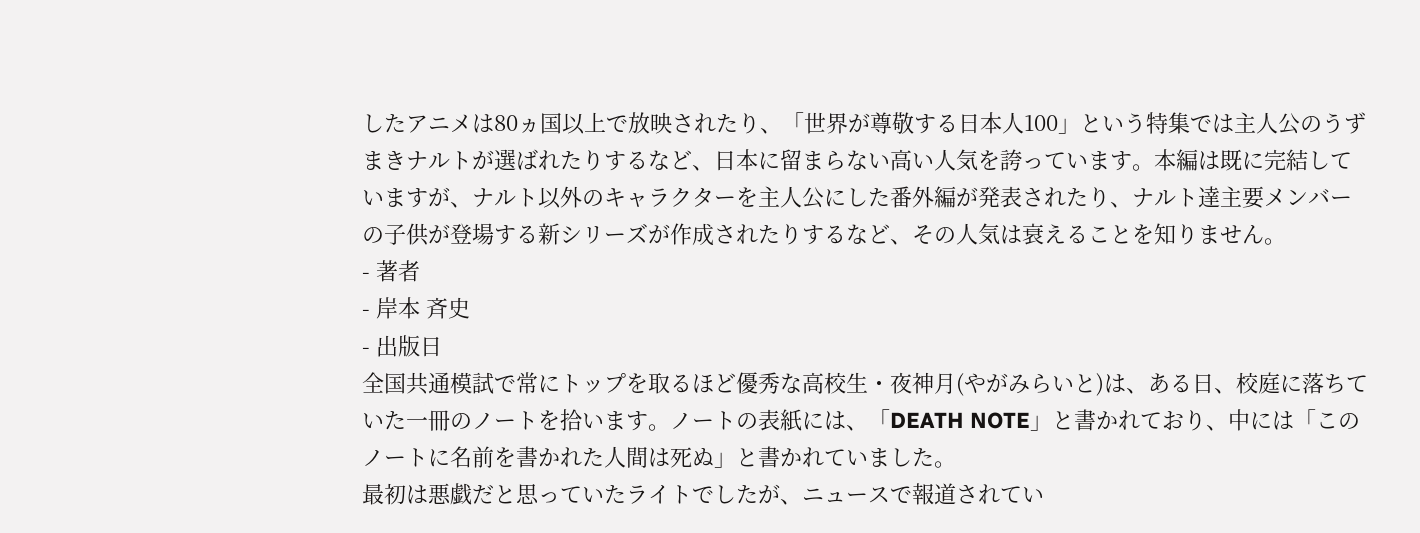したアニメは80ヵ国以上で放映されたり、「世界が尊敬する日本人100」という特集では主人公のうずまきナルトが選ばれたりするなど、日本に留まらない高い人気を誇っています。本編は既に完結していますが、ナルト以外のキャラクターを主人公にした番外編が発表されたり、ナルト達主要メンバーの子供が登場する新シリーズが作成されたりするなど、その人気は衰えることを知りません。
- 著者
- 岸本 斉史
- 出版日
全国共通模試で常にトップを取るほど優秀な高校生・夜神月(やがみらいと)は、ある日、校庭に落ちていた一冊のノートを拾います。ノートの表紙には、「DEATH NOTE」と書かれており、中には「このノートに名前を書かれた人間は死ぬ」と書かれていました。
最初は悪戯だと思っていたライトでしたが、ニュースで報道されてい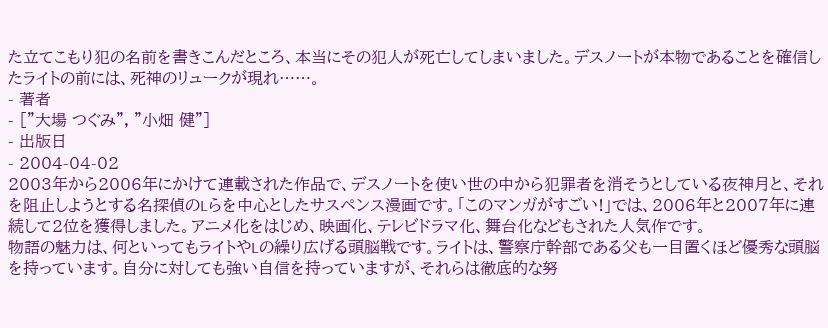た立てこもり犯の名前を書きこんだところ、本当にその犯人が死亡してしまいました。デスノートが本物であることを確信したライトの前には、死神のリュークが現れ……。
- 著者
- ["大場 つぐみ", "小畑 健"]
- 出版日
- 2004-04-02
2003年から2006年にかけて連載された作品で、デスノートを使い世の中から犯罪者を消そうとしている夜神月と、それを阻止しようとする名探偵のLらを中心としたサスペンス漫画です。「このマンガがすごい!」では、2006年と2007年に連続して2位を獲得しました。アニメ化をはじめ、映画化、テレビドラマ化、舞台化などもされた人気作です。
物語の魅力は、何といってもライトやLの繰り広げる頭脳戦です。ライトは、警察庁幹部である父も一目置くほど優秀な頭脳を持っています。自分に対しても強い自信を持っていますが、それらは徹底的な努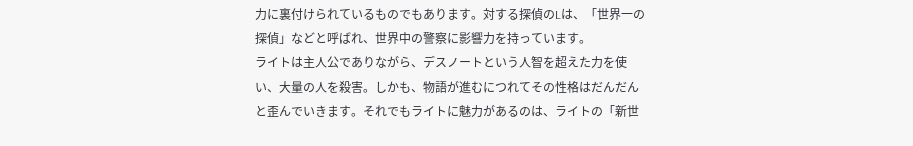力に裏付けられているものでもあります。対する探偵のLは、「世界一の探偵」などと呼ばれ、世界中の警察に影響力を持っています。
ライトは主人公でありながら、デスノートという人智を超えた力を使い、大量の人を殺害。しかも、物語が進むにつれてその性格はだんだんと歪んでいきます。それでもライトに魅力があるのは、ライトの「新世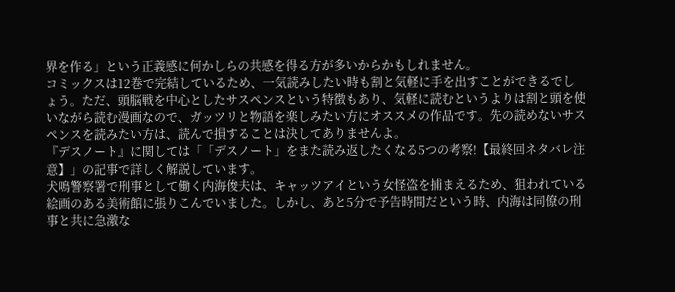界を作る」という正義感に何かしらの共感を得る方が多いからかもしれません。
コミックスは12巻で完結しているため、一気読みしたい時も割と気軽に手を出すことができるでしょう。ただ、頭脳戦を中心としたサスペンスという特徴もあり、気軽に読むというよりは割と頭を使いながら読む漫画なので、ガッツリと物語を楽しみたい方にオススメの作品です。先の読めないサスペンスを読みたい方は、読んで損することは決してありませんよ。
『デスノート』に関しては「「デスノート」をまた読み返したくなる5つの考察!【最終回ネタバレ注意】」の記事で詳しく解説しています。
犬鳴警察署で刑事として働く内海俊夫は、キャッツアイという女怪盗を捕まえるため、狙われている絵画のある美術館に張りこんでいました。しかし、あと5分で予告時間だという時、内海は同僚の刑事と共に急激な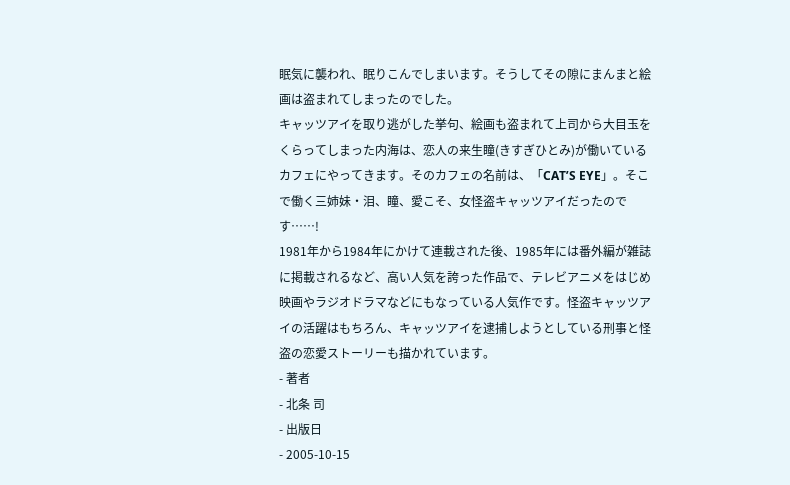眠気に襲われ、眠りこんでしまいます。そうしてその隙にまんまと絵画は盗まれてしまったのでした。
キャッツアイを取り逃がした挙句、絵画も盗まれて上司から大目玉をくらってしまった内海は、恋人の来生瞳(きすぎひとみ)が働いているカフェにやってきます。そのカフェの名前は、「CAT’S EYE」。そこで働く三姉妹・泪、瞳、愛こそ、女怪盗キャッツアイだったのです……!
1981年から1984年にかけて連載された後、1985年には番外編が雑誌に掲載されるなど、高い人気を誇った作品で、テレビアニメをはじめ映画やラジオドラマなどにもなっている人気作です。怪盗キャッツアイの活躍はもちろん、キャッツアイを逮捕しようとしている刑事と怪盗の恋愛ストーリーも描かれています。
- 著者
- 北条 司
- 出版日
- 2005-10-15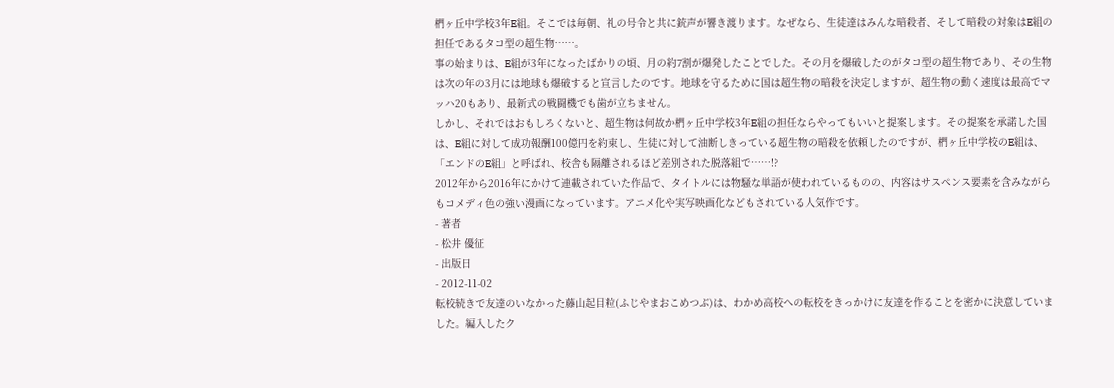椚ヶ丘中学校3年E組。そこでは毎朝、礼の号令と共に銃声が響き渡ります。なぜなら、生徒達はみんな暗殺者、そして暗殺の対象はE組の担任であるタコ型の超生物……。
事の始まりは、E組が3年になったばかりの頃、月の約7割が爆発したことでした。その月を爆破したのがタコ型の超生物であり、その生物は次の年の3月には地球も爆破すると宣言したのです。地球を守るために国は超生物の暗殺を決定しますが、超生物の動く速度は最高でマッハ20もあり、最新式の戦闘機でも歯が立ちません。
しかし、それではおもしろくないと、超生物は何故か椚ヶ丘中学校3年E組の担任ならやってもいいと提案します。その提案を承諾した国は、E組に対して成功報酬100億円を約束し、生徒に対して油断しきっている超生物の暗殺を依頼したのですが、椚ヶ丘中学校のE組は、「エンドのE組」と呼ばれ、校舎も隔離されるほど差別された脱落組で……!?
2012年から2016年にかけて連載されていた作品で、タイトルには物騒な単語が使われているものの、内容はサスペンス要素を含みながらもコメディ色の強い漫画になっています。アニメ化や実写映画化などもされている人気作です。
- 著者
- 松井 優征
- 出版日
- 2012-11-02
転校続きで友達のいなかった藤山起目粒(ふじやまおこめつぶ)は、わかめ高校への転校をきっかけに友達を作ることを密かに決意していました。編入したク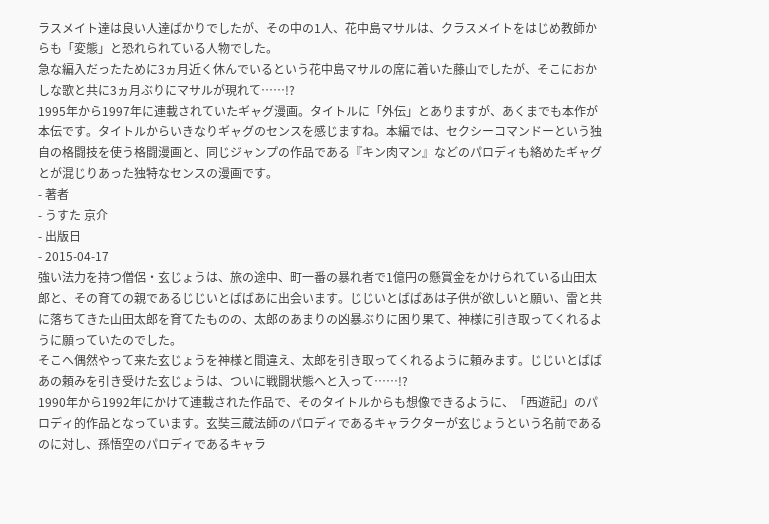ラスメイト達は良い人達ばかりでしたが、その中の1人、花中島マサルは、クラスメイトをはじめ教師からも「変態」と恐れられている人物でした。
急な編入だったために3ヵ月近く休んでいるという花中島マサルの席に着いた藤山でしたが、そこにおかしな歌と共に3ヵ月ぶりにマサルが現れて……!?
1995年から1997年に連載されていたギャグ漫画。タイトルに「外伝」とありますが、あくまでも本作が本伝です。タイトルからいきなりギャグのセンスを感じますね。本編では、セクシーコマンドーという独自の格闘技を使う格闘漫画と、同じジャンプの作品である『キン肉マン』などのパロディも絡めたギャグとが混じりあった独特なセンスの漫画です。
- 著者
- うすた 京介
- 出版日
- 2015-04-17
強い法力を持つ僧侶・玄じょうは、旅の途中、町一番の暴れ者で1億円の懸賞金をかけられている山田太郎と、その育ての親であるじじいとばばあに出会います。じじいとばばあは子供が欲しいと願い、雷と共に落ちてきた山田太郎を育てたものの、太郎のあまりの凶暴ぶりに困り果て、神様に引き取ってくれるように願っていたのでした。
そこへ偶然やって来た玄じょうを神様と間違え、太郎を引き取ってくれるように頼みます。じじいとばばあの頼みを引き受けた玄じょうは、ついに戦闘状態へと入って……!?
1990年から1992年にかけて連載された作品で、そのタイトルからも想像できるように、「西遊記」のパロディ的作品となっています。玄奘三蔵法師のパロディであるキャラクターが玄じょうという名前であるのに対し、孫悟空のパロディであるキャラ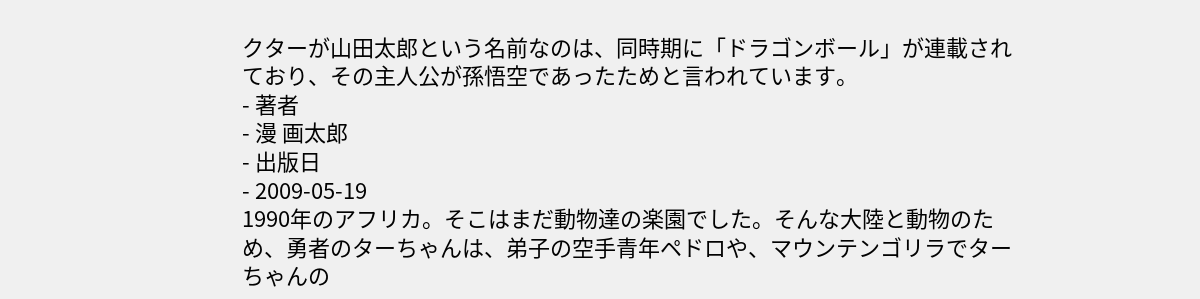クターが山田太郎という名前なのは、同時期に「ドラゴンボール」が連載されており、その主人公が孫悟空であったためと言われています。
- 著者
- 漫 画太郎
- 出版日
- 2009-05-19
1990年のアフリカ。そこはまだ動物達の楽園でした。そんな大陸と動物のため、勇者のターちゃんは、弟子の空手青年ペドロや、マウンテンゴリラでターちゃんの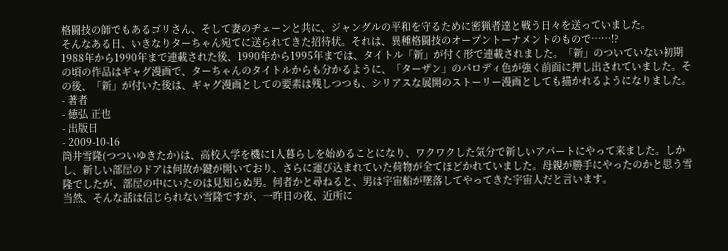格闘技の師でもあるゴリさん、そして妻のヂェーンと共に、ジャングルの平和を守るために密猟者達と戦う日々を送っていました。
そんなある日、いきなりターちゃん宛てに送られてきた招待状。それは、異種格闘技のオープントーナメントのもので……!?
1988年から1990年まで連載された後、1990年から1995年までは、タイトル「新」が付く形で連載されました。「新」のついていない初期の頃の作品はギャグ漫画で、ターちゃんのタイトルからも分かるように、「ターザン」のパロディ色が強く前面に押し出されていました。その後、「新」が付いた後は、ギャグ漫画としての要素は残しつつも、シリアスな展開のストーリー漫画としても描かれるようになりました。
- 著者
- 徳弘 正也
- 出版日
- 2009-10-16
筒井雪隆(つついゆきたか)は、高校入学を機に1人暮らしを始めることになり、ワクワクした気分で新しいアパートにやって来ました。しかし、新しい部屋のドアは何故か鍵が開いており、さらに運び込まれていた荷物が全てほどかれていました。母親が勝手にやったのかと思う雪隆でしたが、部屋の中にいたのは見知らぬ男。何者かと尋ねると、男は宇宙船が墜落してやってきた宇宙人だと言います。
当然、そんな話は信じられない雪隆ですが、一昨日の夜、近所に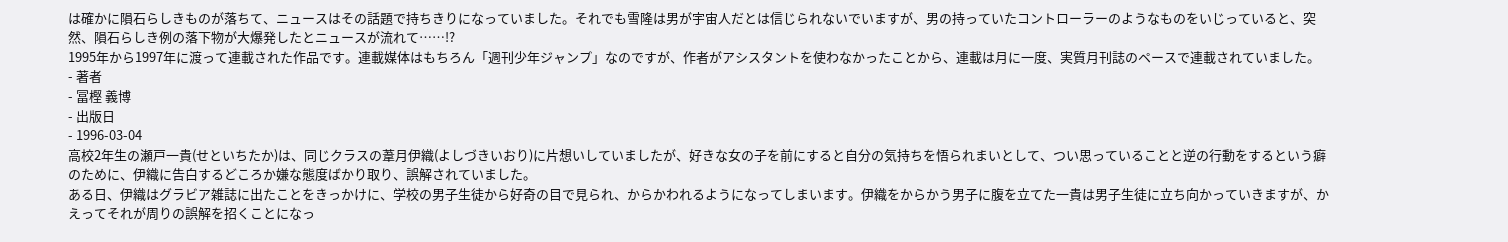は確かに隕石らしきものが落ちて、ニュースはその話題で持ちきりになっていました。それでも雪隆は男が宇宙人だとは信じられないでいますが、男の持っていたコントローラーのようなものをいじっていると、突然、隕石らしき例の落下物が大爆発したとニュースが流れて……!?
1995年から1997年に渡って連載された作品です。連載媒体はもちろん「週刊少年ジャンプ」なのですが、作者がアシスタントを使わなかったことから、連載は月に一度、実質月刊誌のペースで連載されていました。
- 著者
- 冨樫 義博
- 出版日
- 1996-03-04
高校2年生の瀬戸一貴(せといちたか)は、同じクラスの葦月伊織(よしづきいおり)に片想いしていましたが、好きな女の子を前にすると自分の気持ちを悟られまいとして、つい思っていることと逆の行動をするという癖のために、伊織に告白するどころか嫌な態度ばかり取り、誤解されていました。
ある日、伊織はグラビア雑誌に出たことをきっかけに、学校の男子生徒から好奇の目で見られ、からかわれるようになってしまいます。伊織をからかう男子に腹を立てた一貴は男子生徒に立ち向かっていきますが、かえってそれが周りの誤解を招くことになっ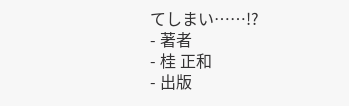てしまい……!?
- 著者
- 桂 正和
- 出版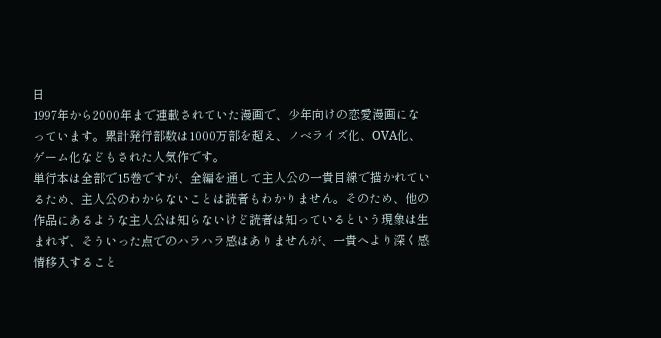日
1997年から2000年まで連載されていた漫画で、少年向けの恋愛漫画になっています。累計発行部数は1000万部を超え、ノベライズ化、OVA化、ゲーム化などもされた人気作です。
単行本は全部で15巻ですが、全編を通して主人公の一貴目線で描かれているため、主人公のわからないことは読者もわかりません。そのため、他の作品にあるような主人公は知らないけど読者は知っているという現象は生まれず、そういった点でのハラハラ感はありませんが、一貴へより深く感情移入すること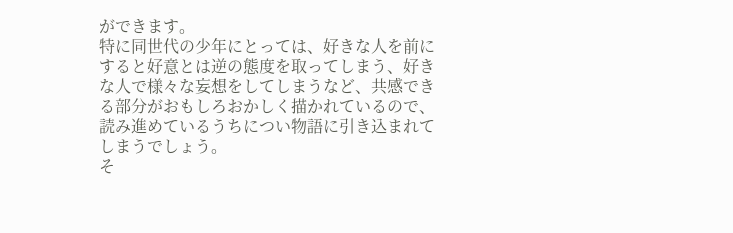ができます。
特に同世代の少年にとっては、好きな人を前にすると好意とは逆の態度を取ってしまう、好きな人で様々な妄想をしてしまうなど、共感できる部分がおもしろおかしく描かれているので、読み進めているうちについ物語に引き込まれてしまうでしょう。
そ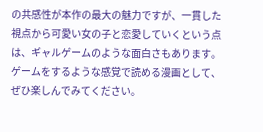の共感性が本作の最大の魅力ですが、一貫した視点から可愛い女の子と恋愛していくという点は、ギャルゲームのような面白さもあります。ゲームをするような感覚で読める漫画として、ぜひ楽しんでみてください。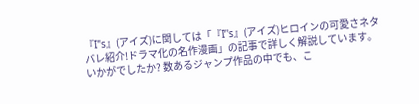『I"s』(アイズ)に関しては「『I’'s』(アイズ)ヒロインの可愛さネタバレ紹介!ドラマ化の名作漫画」の記事で詳しく解説しています。
いかがでしたか? 数あるジャンプ作品の中でも、こ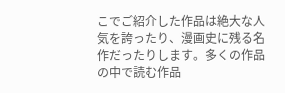こでご紹介した作品は絶大な人気を誇ったり、漫画史に残る名作だったりします。多くの作品の中で読む作品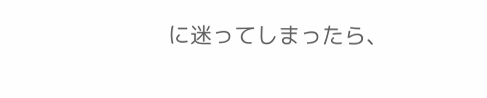に迷ってしまったら、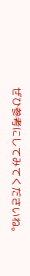ぜひ参考にしてみてくださいね。